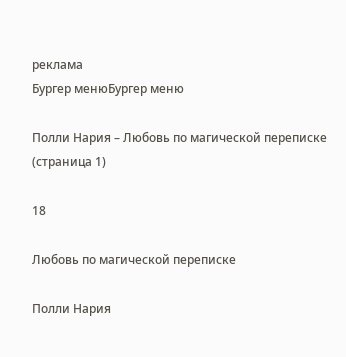реклама
Бургер менюБургер меню

Полли Нария – Любовь по магической переписке (страница 1)

18

Любовь по магической переписке

Полли Нария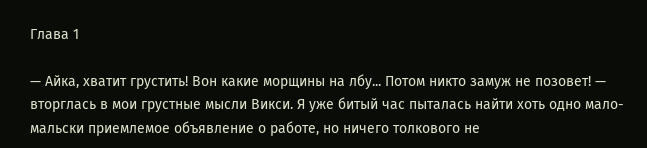Глава 1

— Айка, хватит грустить! Вон какие морщины на лбу... Потом никто замуж не позовет! — вторглась в мои грустные мысли Викси. Я уже битый час пыталась найти хоть одно мало-мальски приемлемое объявление о работе, но ничего толкового не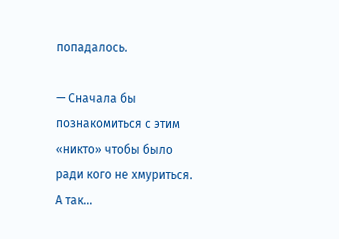попадалось.

— Сначала бы познакомиться с этим «никто» чтобы было ради кого не хмуриться. А так...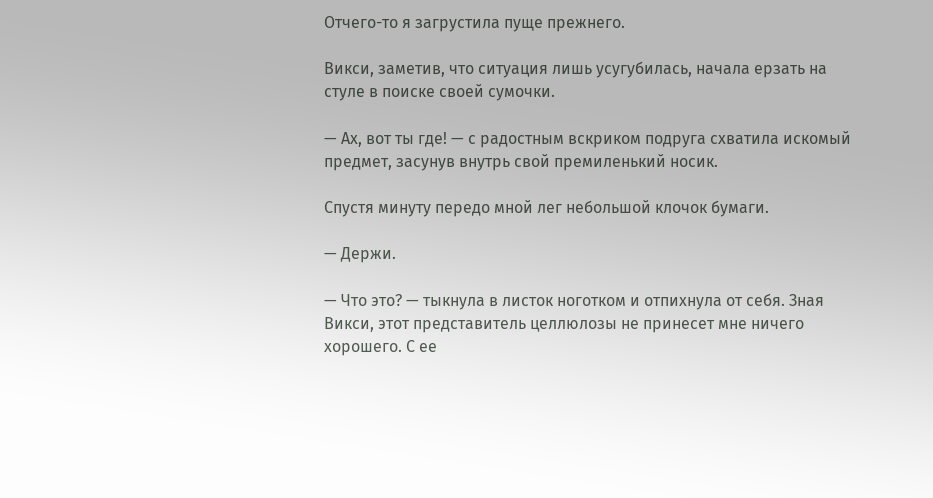Отчего-то я загрустила пуще прежнего.

Викси, заметив, что ситуация лишь усугубилась, начала ерзать на стуле в поиске своей сумочки.

— Ах, вот ты где! — с радостным вскриком подруга схватила искомый предмет, засунув внутрь свой премиленький носик.

Спустя минуту передо мной лег небольшой клочок бумаги.

— Держи.

— Что это? — тыкнула в листок ноготком и отпихнула от себя. Зная Викси, этот представитель целлюлозы не принесет мне ничего хорошего. С ее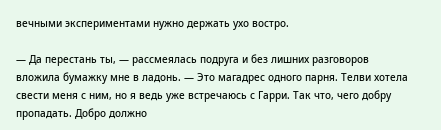вечными экспериментами нужно держать ухо востро.

— Да перестань ты, — рассмеялась подруга и без лишних разговоров вложила бумажку мне в ладонь. — Это магадрес одного парня. Телви хотела свести меня с ним, но я ведь уже встречаюсь с Гарри. Так что, чего добру пропадать. Добро должно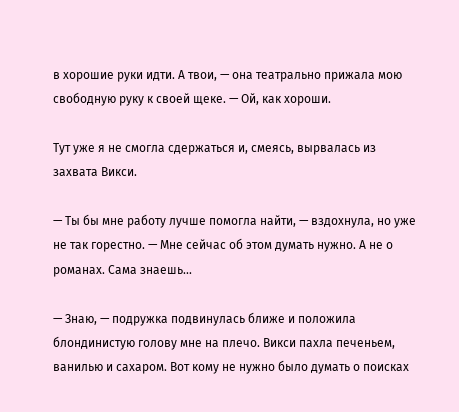в хорошие руки идти. А твои, — она театрально прижала мою свободную руку к своей щеке. — Ой, как хороши.

Тут уже я не смогла сдержаться и, смеясь, вырвалась из захвата Викси.

— Ты бы мне работу лучше помогла найти, — вздохнула, но уже не так горестно. — Мне сейчас об этом думать нужно. А не о романах. Сама знаешь...

— Знаю, — подружка подвинулась ближе и положила блондинистую голову мне на плечо. Викси пахла печеньем, ванилью и сахаром. Вот кому не нужно было думать о поисках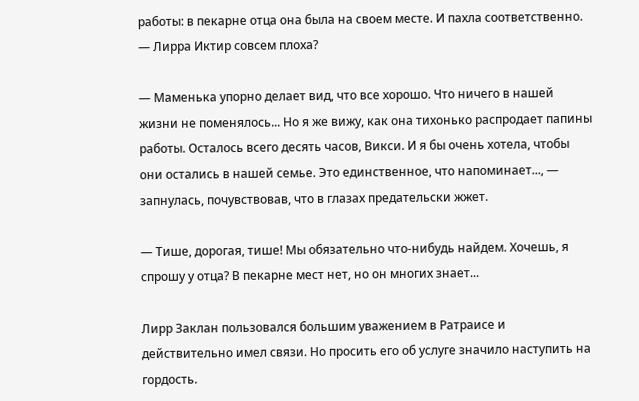работы: в пекарне отца она была на своем месте. И пахла соответственно. — Лирра Иктир совсем плоха?

— Маменька упорно делает вид, что все хорошо. Что ничего в нашей жизни не поменялось... Но я же вижу, как она тихонько распродает папины работы. Осталось всего десять часов, Викси. И я бы очень хотела, чтобы они остались в нашей семье. Это единственное, что напоминает..., — запнулась, почувствовав, что в глазах предательски жжет.

— Тише, дорогая, тише! Мы обязательно что-нибудь найдем. Хочешь, я спрошу у отца? В пекарне мест нет, но он многих знает...

Лирр Заклан пользовался большим уважением в Ратраисе и действительно имел связи. Но просить его об услуге значило наступить на гордость.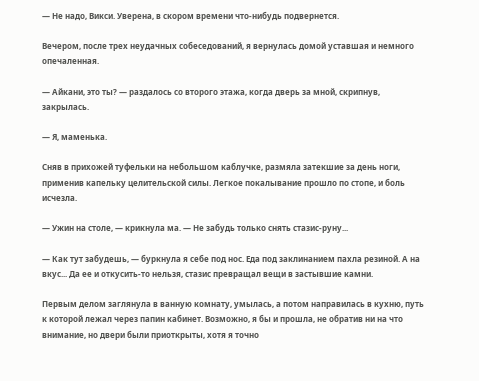— Не надо, Викси. Уверена, в скором времени что-нибудь подвернется.

Вечером, после трех неудачных собеседований, я вернулась домой уставшая и немного опечаленная.

— Айкани, это ты? — раздалось со второго этажа, когда дверь за мной, скрипнув, закрылась.

— Я, маменька.

Сняв в прихожей туфельки на небольшом каблучке, размяла затекшие за день ноги, применив капельку целительской силы. Легкое покалывание прошло по стопе, и боль исчезла.

— Ужин на столе, — крикнула ма. — Не забудь только снять стазис-руну...

— Как тут забудешь, — буркнула я себе под нос. Еда под заклинанием пахла резиной. А на вкус... Да ее и откусить-то нельзя, стазис превращал вещи в застывшие камни.

Первым делом заглянула в ванную комнату, умылась, а потом направилась в кухню, путь к которой лежал через папин кабинет. Возможно, я бы и прошла, не обратив ни на что внимание, но двери были приоткрыты, хотя я точно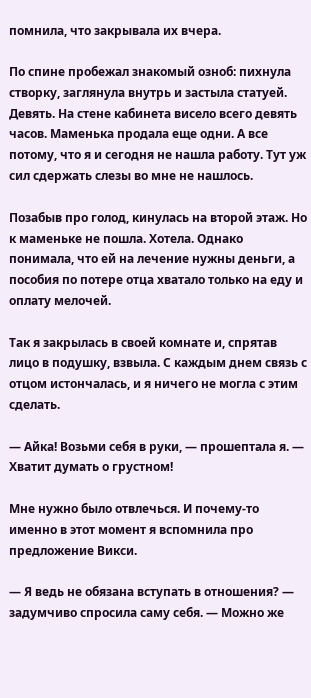помнила, что закрывала их вчера.

По спине пробежал знакомый озноб: пихнула створку, заглянула внутрь и застыла статуей. Девять. На стене кабинета висело всего девять часов. Маменька продала еще одни. А все потому, что я и сегодня не нашла работу. Тут уж сил сдержать слезы во мне не нашлось.

Позабыв про голод, кинулась на второй этаж. Но к маменьке не пошла. Хотела. Однако понимала, что ей на лечение нужны деньги, а пособия по потере отца хватало только на еду и оплату мелочей.

Так я закрылась в своей комнате и, спрятав лицо в подушку, взвыла. С каждым днем связь с отцом истончалась, и я ничего не могла с этим сделать.

— Айка! Возьми себя в руки, — прошептала я. — Хватит думать о грустном!

Мне нужно было отвлечься. И почему-то именно в этот момент я вспомнила про предложение Викси.

— Я ведь не обязана вступать в отношения? — задумчиво спросила саму себя. — Можно же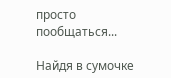просто пообщаться...

Найдя в сумочке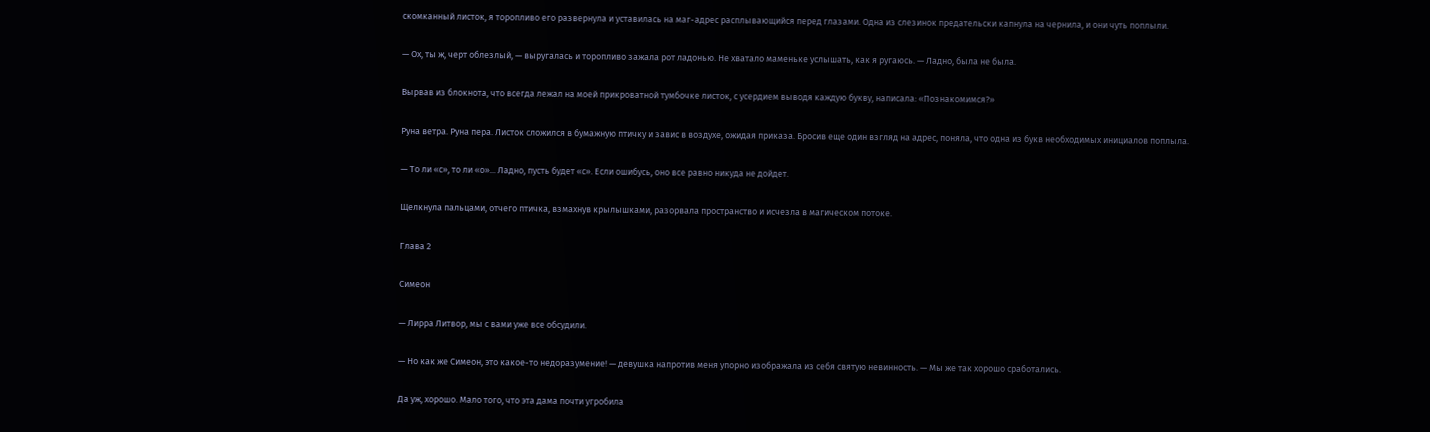скомканный листок, я торопливо его развернула и уставилась на маг-адрес расплывающийся перед глазами. Одна из слезинок предательски капнула на чернила, и они чуть поплыли.

— Ох, ты ж, черт облезлый, — выругалась и торопливо зажала рот ладонью. Не хватало маменьке услышать, как я ругаюсь. — Ладно, была не была.

Вырвав из блокнота, что всегда лежал на моей прикроватной тумбочке листок, с усердием выводя каждую букву, написала: «Познакомимся?»

Руна ветра. Руна пера. Листок сложился в бумажную птичку и завис в воздухе, ожидая приказа. Бросив еще один взгляд на адрес, поняла, что одна из букв необходимых инициалов поплыла.

— То ли «с», то ли «о»... Ладно, пусть будет «с». Если ошибусь, оно все равно никуда не дойдет.

Щелкнула пальцами, отчего птичка, взмахнув крылышками, разорвала пространство и исчезла в магическом потоке.

Глава 2

Симеон

— Лирра Литвор, мы с вами уже все обсудили.

— Но как же Симеон, это какое-то недоразумение! — девушка напротив меня упорно изображала из себя святую невинность. — Мы же так хорошо сработались.

Да уж, хорошо. Мало того, что эта дама почти угробила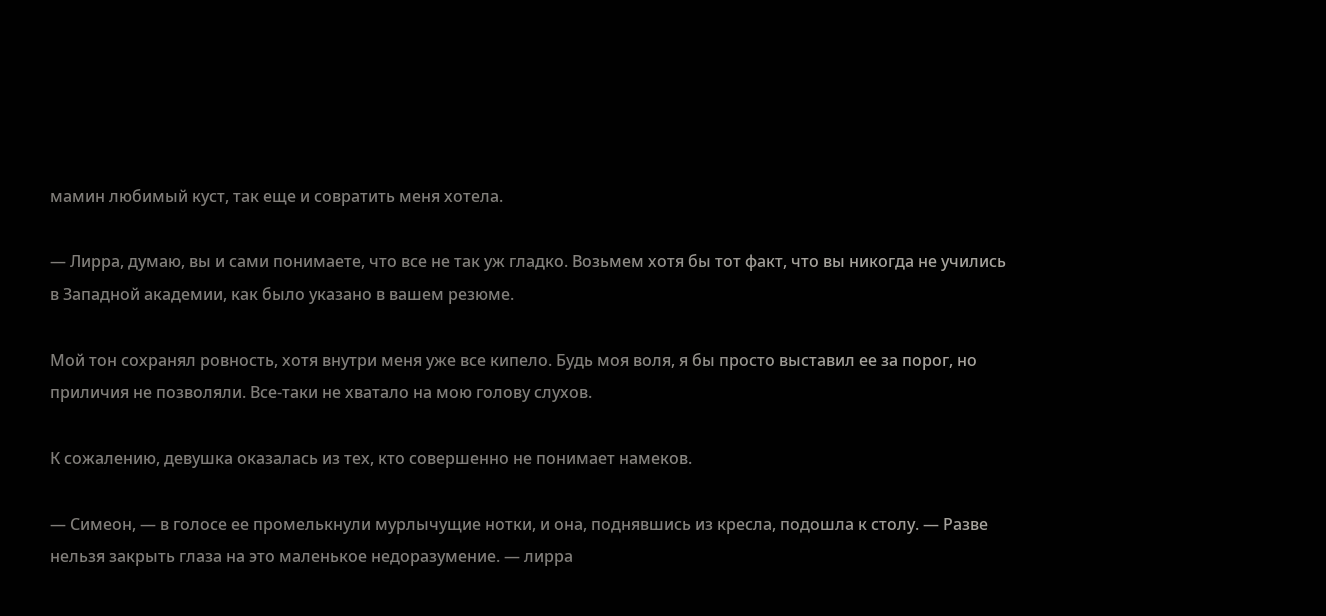мамин любимый куст, так еще и совратить меня хотела.

— Лирра, думаю, вы и сами понимаете, что все не так уж гладко. Возьмем хотя бы тот факт, что вы никогда не учились в Западной академии, как было указано в вашем резюме.

Мой тон сохранял ровность, хотя внутри меня уже все кипело. Будь моя воля, я бы просто выставил ее за порог, но приличия не позволяли. Все-таки не хватало на мою голову слухов.

К сожалению, девушка оказалась из тех, кто совершенно не понимает намеков.

— Симеон, — в голосе ее промелькнули мурлычущие нотки, и она, поднявшись из кресла, подошла к столу. — Разве нельзя закрыть глаза на это маленькое недоразумение. — лирра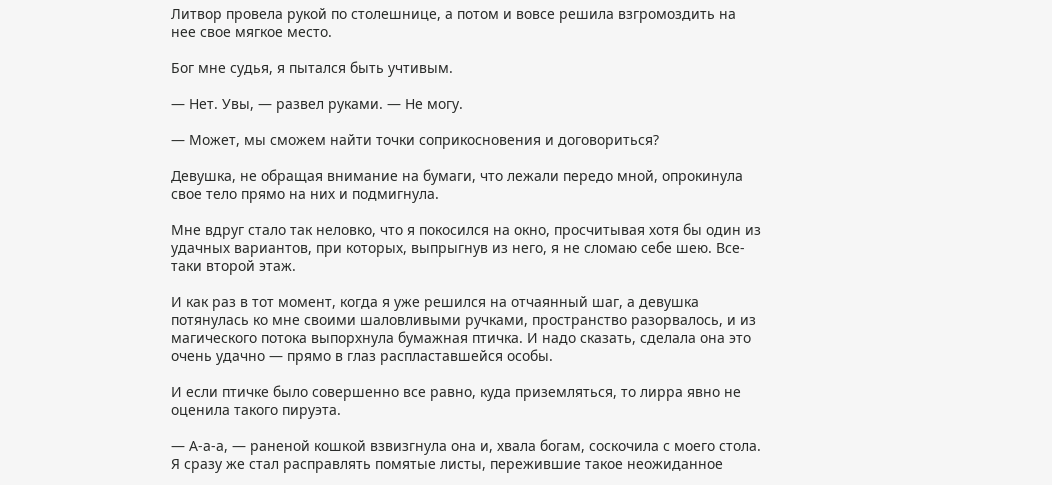Литвор провела рукой по столешнице, а потом и вовсе решила взгромоздить на нее свое мягкое место.

Бог мне судья, я пытался быть учтивым.

— Нет. Увы, — развел руками. — Не могу.

— Может, мы сможем найти точки соприкосновения и договориться?

Девушка, не обращая внимание на бумаги, что лежали передо мной, опрокинула свое тело прямо на них и подмигнула.

Мне вдруг стало так неловко, что я покосился на окно, просчитывая хотя бы один из удачных вариантов, при которых, выпрыгнув из него, я не сломаю себе шею. Все-таки второй этаж.

И как раз в тот момент, когда я уже решился на отчаянный шаг, а девушка потянулась ко мне своими шаловливыми ручками, пространство разорвалось, и из магического потока выпорхнула бумажная птичка. И надо сказать, сделала она это очень удачно — прямо в глаз распластавшейся особы.

И если птичке было совершенно все равно, куда приземляться, то лирра явно не оценила такого пируэта.

— А-а-а, — раненой кошкой взвизгнула она и, хвала богам, соскочила с моего стола. Я сразу же стал расправлять помятые листы, пережившие такое неожиданное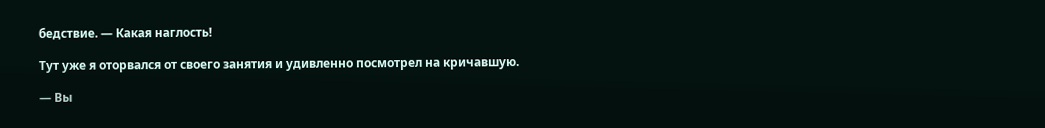бедствие. — Какая наглость!

Тут уже я оторвался от своего занятия и удивленно посмотрел на кричавшую.

— Вы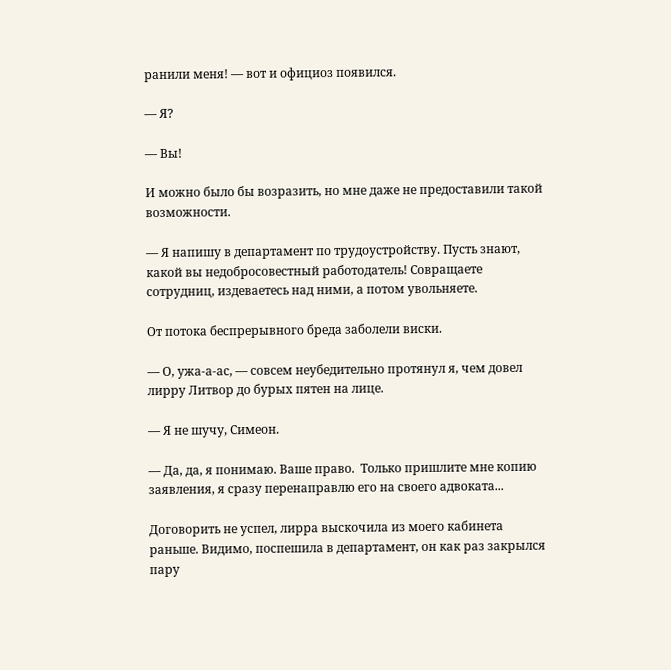ранили меня! — вот и официоз появился.

— Я?

— Вы!

И можно было бы возразить, но мне даже не предоставили такой возможности.

— Я напишу в департамент по трудоустройству. Пусть знают, какой вы недобросовестный работодатель! Совращаете сотрудниц, издеваетесь над ними, а потом увольняете.

От потока беспрерывного бреда заболели виски.

— О, ужа-а-ас, — совсем неубедительно протянул я, чем довел лирру Литвор до бурых пятен на лице.

— Я не шучу, Симеон.

— Да, да, я понимаю. Ваше право.  Только пришлите мне копию заявления, я сразу перенаправлю его на своего адвоката...

Договорить не успел, лирра выскочила из моего кабинета раньше. Видимо, поспешила в департамент, он как раз закрылся пару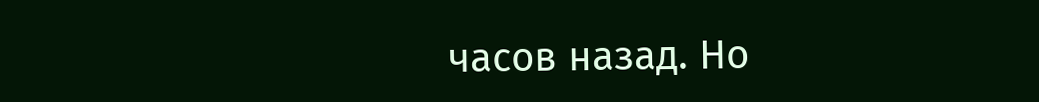часов назад. Но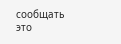сообщать это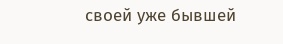своей уже бывшей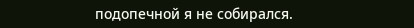подопечной я не собирался.